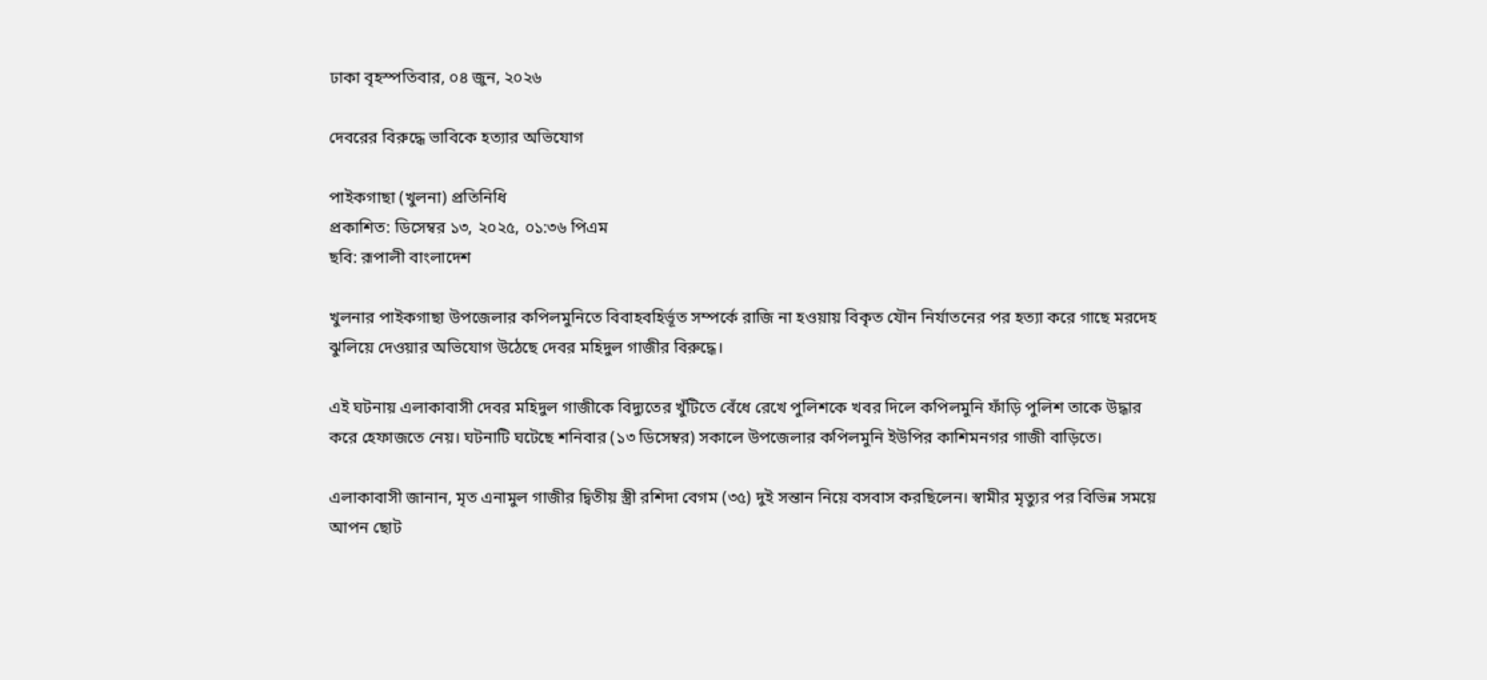ঢাকা বৃহস্পতিবার, ০৪ জুন, ২০২৬

দেবরের বিরুদ্ধে ভাবিকে হত্যার অভিযোগ

পাইকগাছা (খুলনা) প্রতিনিধি
প্রকাশিত: ডিসেম্বর ১৩, ২০২৫, ০১:৩৬ পিএম
ছবি: রূপালী বাংলাদেশ

খুলনার পাইকগাছা উপজেলার কপিলমুনিতে বিবাহবহির্ভূত সম্পর্কে রাজি না হওয়ায় বিকৃত যৌন নির্যাতনের পর হত্যা করে গাছে মরদেহ ঝুলিয়ে দেওয়ার অভিযোগ উঠেছে দেবর মহিদুল গাজীর বিরুদ্ধে।

এই ঘটনায় এলাকাবাসী দেবর মহিদুল গাজীকে বিদ্যুতের খুঁটিতে বেঁধে রেখে পুলিশকে খবর দিলে কপিলমুনি ফাঁড়ি পুলিশ তাকে উদ্ধার করে হেফাজতে নেয়। ঘটনাটি ঘটেছে শনিবার (১৩ ডিসেম্বর) সকালে উপজেলার কপিলমুনি ইউপির কাশিমনগর গাজী বাড়িতে।

এলাকাবাসী জানান, মৃত এনামুল গাজীর দ্বিতীয় স্ত্রী রশিদা বেগম (৩৫) দুই সন্তান নিয়ে বসবাস করছিলেন। স্বামীর মৃত্যুর পর বিভিন্ন সময়ে আপন ছোট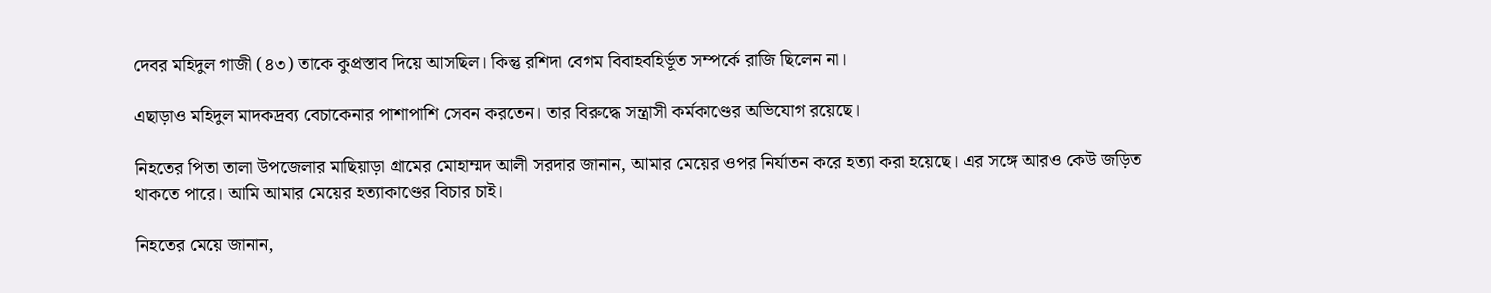দেবর মহিদুল গাজী (৪৩) তাকে কুপ্রস্তাব দিয়ে আসছিল। কিন্তু রশিদা বেগম বিবাহবহির্ভূত সম্পর্কে রাজি ছিলেন না।

এছাড়াও মহিদুল মাদকদ্রব্য বেচাকেনার পাশাপাশি সেবন করতেন। তার বিরুদ্ধে সন্ত্রাসী কর্মকাণ্ডের অভিযোগ রয়েছে।

নিহতের পিতা তালা উপজেলার মাছিয়াড়া গ্রামের মোহাম্মদ আলী সরদার জানান, আমার মেয়ের ওপর নির্যাতন করে হত্যা করা হয়েছে। এর সঙ্গে আরও কেউ জড়িত থাকতে পারে। আমি আমার মেয়ের হত্যাকাণ্ডের বিচার চাই।

নিহতের মেয়ে জানান,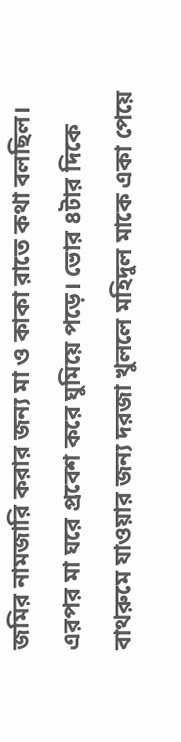জমির নামজারি করার জন্য মা ও কাকা রাতে কথা বলছিল। এরপর মা ঘরে প্রবেশ করে ঘুমিয়ে পড়ে। ভোর ৪টার দিকে বাথরুমে যাওয়ার জন্য দরজা খুললে মহিদুল মাকে একা পেয়ে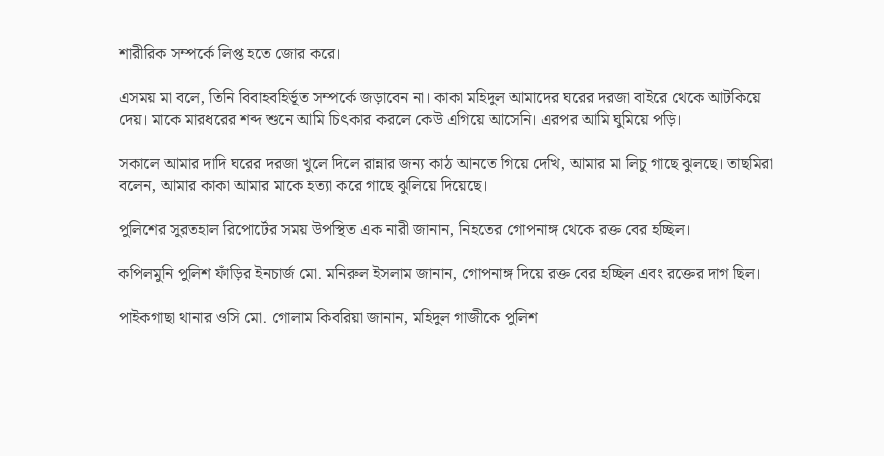শারীরিক সম্পর্কে লিপ্ত হতে জোর করে।

এসময় মা বলে, তিনি বিবাহবহির্ভূত সম্পর্কে জড়াবেন না। কাকা মহিদুল আমাদের ঘরের দরজা বাইরে থেকে আটকিয়ে দেয়। মাকে মারধরের শব্দ শুনে আমি চিৎকার করলে কেউ এগিয়ে আসেনি। এরপর আমি ঘুমিয়ে পড়ি।

সকালে আমার দাদি ঘরের দরজা খুলে দিলে রান্নার জন্য কাঠ আনতে গিয়ে দেখি, আমার মা লিচু গাছে ঝুলছে। তাছমিরা বলেন, আমার কাকা আমার মাকে হত্যা করে গাছে ঝুলিয়ে দিয়েছে।

পুলিশের সুরতহাল রিপোর্টের সময় উপস্থিত এক নারী জানান, নিহতের গোপনাঙ্গ থেকে রক্ত বের হচ্ছিল।

কপিলমুনি পুলিশ ফাঁড়ির ইনচার্জ মো. মনিরুল ইসলাম জানান, গোপনাঙ্গ দিয়ে রক্ত বের হচ্ছিল এবং রক্তের দাগ ছিল।

পাইকগাছা থানার ওসি মো. গোলাম কিবরিয়া জানান, মহিদুল গাজীকে পুলিশ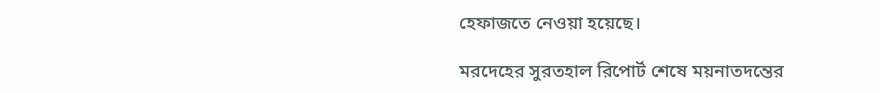হেফাজতে নেওয়া হয়েছে।

মরদেহের সুরতহাল রিপোর্ট শেষে ময়নাতদন্তের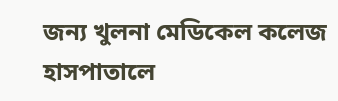জন্য খুলনা মেডিকেল কলেজ হাসপাতালে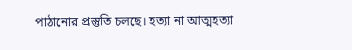পাঠানোর প্রস্তুতি চলছে। হত্যা না আত্মহত্যা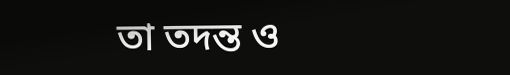তা তদন্ত ও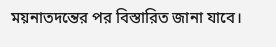ময়নাতদন্তের পর বিস্তারিত জানা যাবে।